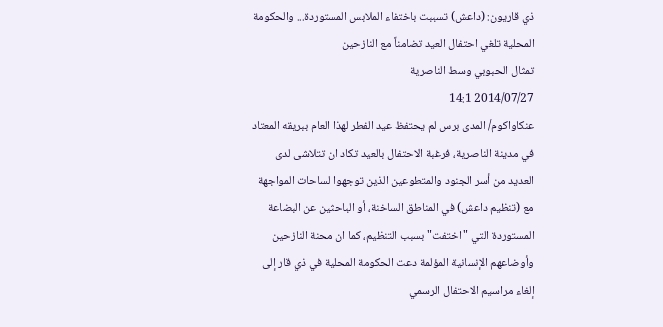ذي قاريون: (داعش) تسببت باختفاء الملابس المستوردة... والحكومة المحلية تلغي احتفال العيد تضامناً مع النازحين
تمثال الحبوبي وسط الناصرية
2014/07/27 14:1
عنكاواكوم/ المدى برس لم يحتفظ عيد الفطر لهذا العام ببريقه المعتاد في مدينة الناصرية، فرغبة الاحتفال بالعيد تكاد ان تتلاشى لدى العديد من أسر الجنود والمتطوعين الذين توجهوا لساحات المواجهة مع (تنظيم داعش) في المناطق الساخنة، أو الباحثين عن البضاعة المستوردة التي "اختفت" بسبب التنظيم، كما ان محنة النازحين وأوضاعهم الإنسانية المؤلمة دعت الحكومة المحلية في ذي قار إلى إلغاء مراسيم الاحتفال الرسمي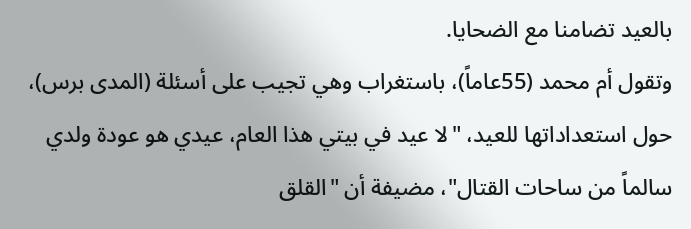بالعيد تضامنا مع الضحايا.
وتقول أم محمد (55عاماً)، باستغراب وهي تجيب على أسئلة (المدى برس)، حول استعداداتها للعيد، "لا عيد في بيتي هذا العام، عيدي هو عودة ولدي سالماً من ساحات القتال"، مضيفة أن "القلق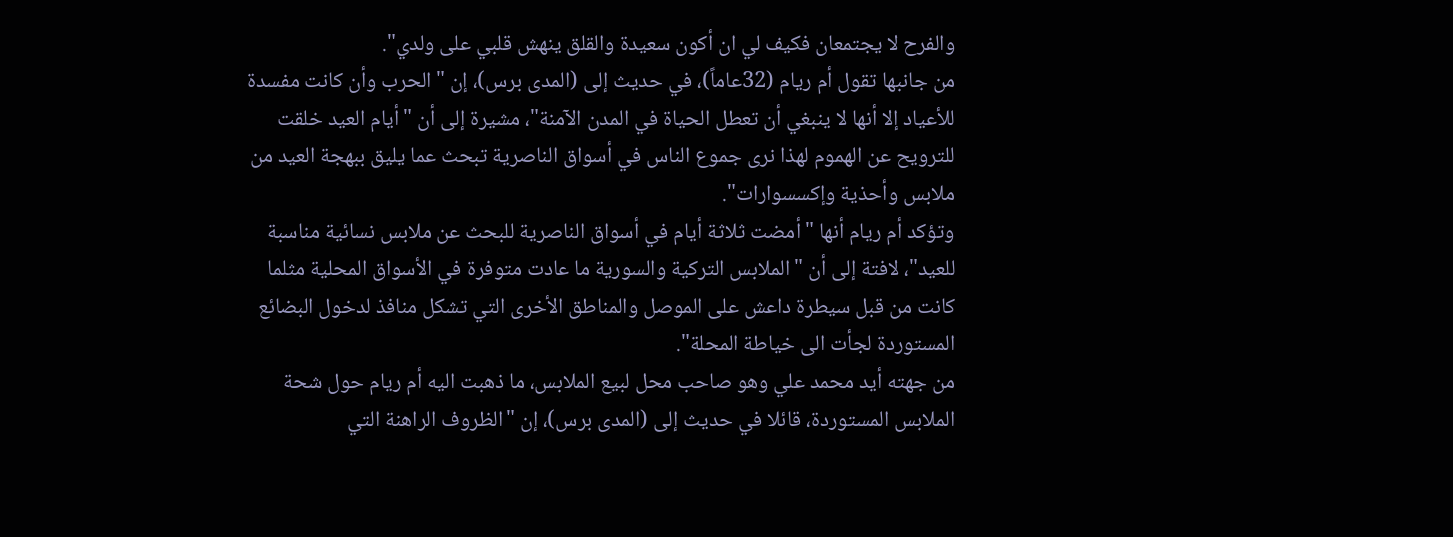والفرح لا يجتمعان فكيف لي ان أكون سعيدة والقلق ينهش قلبي على ولدي".
من جانبها تقول أم ريام (32عاماً)، في حديث إلى (المدى برس)، إن "الحرب وأن كانت مفسدة للأعياد إلا أنها لا ينبغي أن تعطل الحياة في المدن الآمنة"، مشيرة إلى أن "أيام العيد خلقت للترويح عن الهموم لهذا نرى جموع الناس في أسواق الناصرية تبحث عما يليق ببهجة العيد من ملابس وأحذية وإكسسوارات".
وتؤكد أم ريام أنها "أمضت ثلاثة أيام في أسواق الناصرية للبحث عن ملابس نسائية مناسبة للعيد"، لافتة إلى أن "الملابس التركية والسورية ما عادت متوفرة في الأسواق المحلية مثلما كانت من قبل سيطرة داعش على الموصل والمناطق الأخرى التي تشكل منافذ لدخول البضائع المستوردة لجأت الى خياطة المحلة".
من جهته أيد محمد علي وهو صاحب محل لبيع الملابس، ما ذهبت اليه أم ريام حول شحة الملابس المستوردة، قائلا في حديث إلى (المدى برس)، إن "الظروف الراهنة التي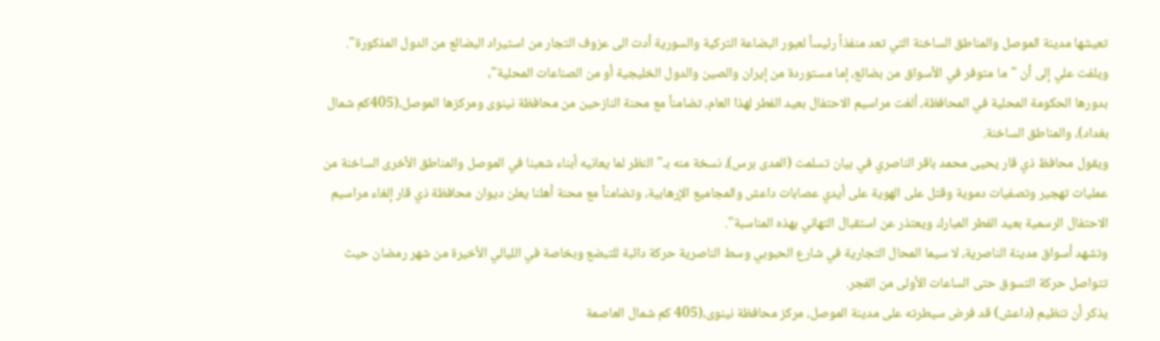تعيشها مدينة الموصل والمناطق الساخنة التي تعد منفذاً رئيساً لعبور البضاعة التركية والسورية أدت الى عزوف التجار من استيراد البضائع من الدول المذكورة".
ويلفت علي إلى أن "ما متوفر في الأسواق من بضائع، إما مستوردة من إيران والصين والدول الخليجية أو من الصناعات المحلية"،
بدورها الحكومة المحلية في المحافظة، ألغت مراسيم الاحتفال بعيد الفطر لهذا العام، تضامناً مع محنة النازحين من محافظة نينوى ومركزها الموصل،(405كم شمال بغداد)، والمناطق الساخنة.
ويقول محافظ ذي قار يحيى محمد باقر الناصري في بيان تسلمت (المدى برس)، نسخة منه بـ"النظر لما يعانيه أبناء شعبنا في الموصل والمناطق الأخرى الساخنة من عمليات تهجير وتصفيات دموية وقتل على الهوية على أيدي عصابات داعش والمجاميع الإرهابية، وتضامناً مع محنة أهلنا يعلن ديوان محافظة ذي قار إلغاء مراسيم الاحتفال الرسمية بعيد الفطر المبارك ويعتذر عن استقبال التهاني بهذه المناسبة".
وتشهد أسواق مدينة الناصرية، لا سيما المحال التجارية في شارع الحبوبي وسط الناصرية حركة دائبة للتبضع وبخاصة في الليالي الأخيرة من شهر رمضان حيث تتواصل حركة التسوق حتى الساعات الأولى من الفجر.
يذكر أن تنظيم (داعش) قد فرض سيطرته على مدينة الموصل، مركز محافظة نينوى،(405 كم شمال العاصمة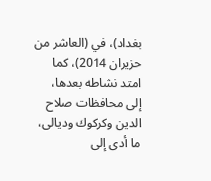بغداد)، في (العاشر من حزيران 2014)، كما امتد نشاطه بعدها، إلى محافظات صلاح الدين وكركوك وديالى، ما أدى إلى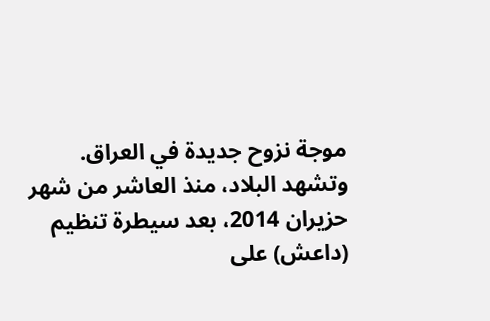موجة نزوح جديدة في العراق.
وتشهد البلاد، منذ العاشر من شهر حزيران 2014، بعد سيطرة تنظيم (داعش) على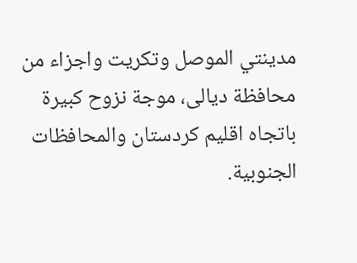مدينتي الموصل وتكريت واجزاء من محافظة ديالى، موجة نزوح كبيرة باتجاه اقليم كردستان والمحافظات الجنوبية.